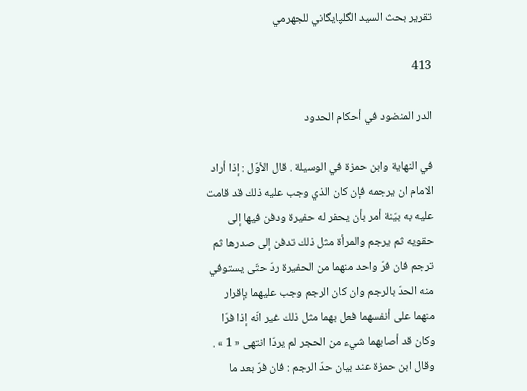تقرير بحث السيد الگلپايگاني للجهرمي

413

الدر المنضود في أحكام الحدود

في النهاية وابن حمزة في الوسيلة . قال الأوّل : إذا أراد الامام ان يرجمه فإن كان الذي وجب عليه ذلك قد قامت عليه به بيّنة أمر بأن يحفر له حفيرة ودفن فيها إلى حقويه ثم يرجم والمرأة مثل ذلك تدفن إلى صدرها ثم ترجم فان فرّ واحد منهما من الحفيرة ردّ حتّى يستوفي منه الحدّ بالرجم وان كان الرجم وجب عليهما بإقرار منهما على أنفسهما فعل بهما مثل ذلك غير انّه إذا فرّا وكان قد أصابهما شيء من الحجر لم يردّا انتهى « 1 » . وقال ابن حمزة عند بيان حدّ الرجم : فان فرّ بعد ما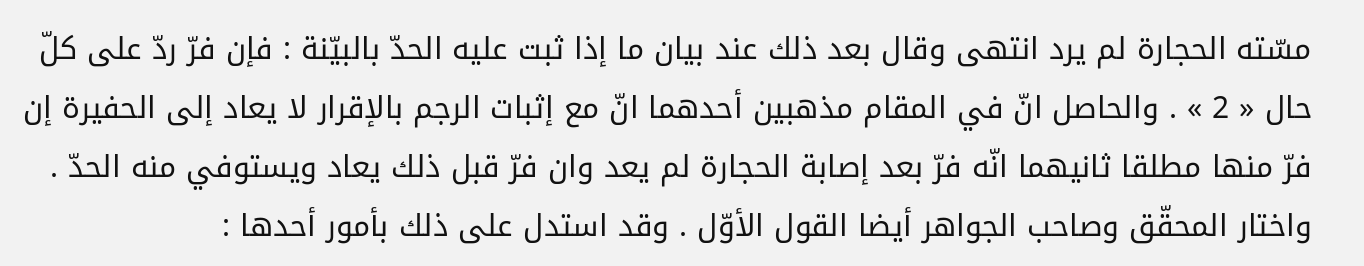مسّته الحجارة لم يرد انتهى وقال بعد ذلك عند بيان ما إذا ثبت عليه الحدّ بالبيّنة : فإن فرّ ردّ على كلّ حال « 2 » . والحاصل انّ في المقام مذهبين أحدهما انّ مع إثبات الرجم بالإقرار لا يعاد إلى الحفيرة إن فرّ منها مطلقا ثانيهما انّه فرّ بعد إصابة الحجارة لم يعد وان فرّ قبل ذلك يعاد ويستوفي منه الحدّ . واختار المحقّق وصاحب الجواهر أيضا القول الأوّل . وقد استدل على ذلك بأمور أحدها :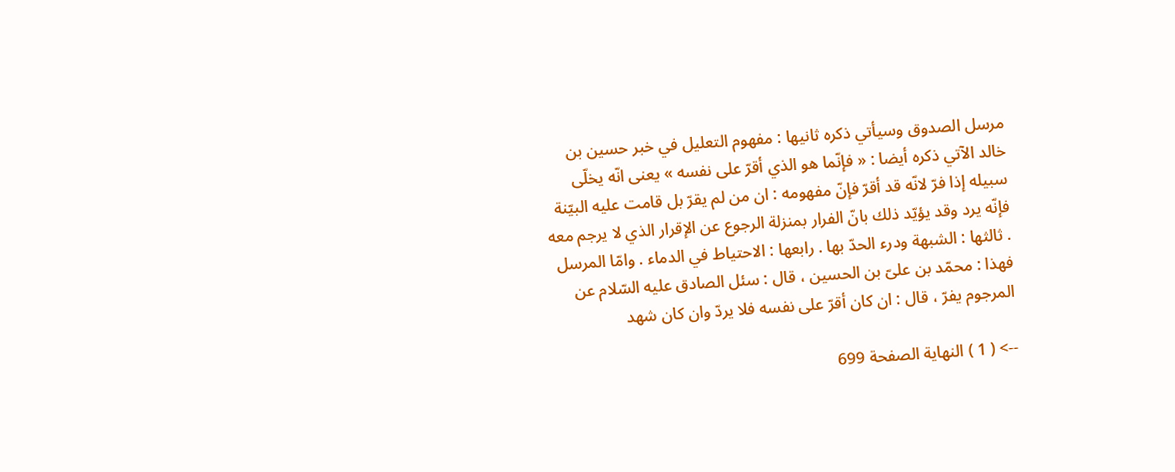مرسل الصدوق وسيأتي ذكره ثانيها : مفهوم التعليل في خبر حسين بن خالد الآتي ذكره أيضا : « فإنّما هو الذي أقرّ على نفسه » يعنى انّه يخلّى سبيله إذا فرّ لانّه قد أقرّ فإنّ مفهومه : ان من لم يقرّ بل قامت عليه البيّنة فإنّه يرد وقد يؤيّد ذلك بانّ الفرار بمنزلة الرجوع عن الإقرار الذي لا يرجم معه . ثالثها : الشبهة ودرء الحدّ بها . رابعها : الاحتياط في الدماء . وامّا المرسل فهذا : محمّد بن علىّ بن الحسين ، قال : سئل الصادق عليه السّلام عن المرجوم يفرّ ، قال : ان كان أقرّ على نفسه فلا يردّ وان كان شهد

--> ( 1 ) النهاية الصفحة 699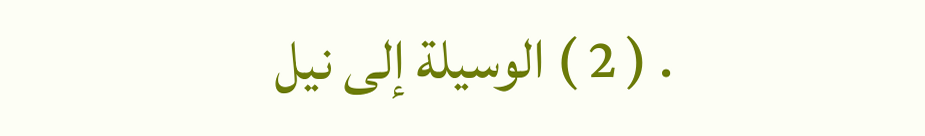. ( 2 ) الوسيلة إلى نيل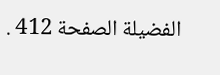الفضيلة الصفحة 412 .